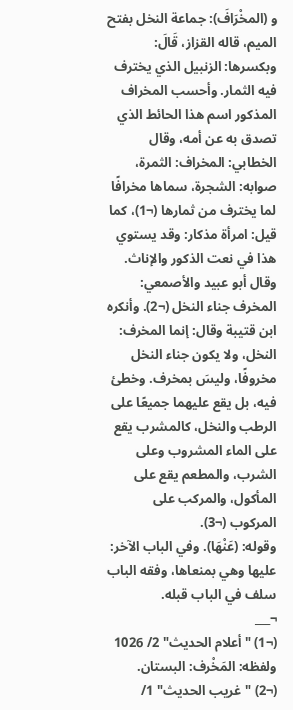و (المخْرَافَ): جماعة النخل بفتح الميم، قاله القزاز، قَالَ: وبكسرها: الزنبيل الذي يخترف فيه الثمار. وأحسب المخراف المذكور اسم هذا الحائط الذي تصدق به عن أمه، وقال الخطابي: المخراف: الثمرة، صوابه: الشجرة، سماها مخرافًا لما يخترف من ثمارها (¬1)، كما قيل: امرأة مذكار: وقد يستوي هذا في نعت الذكور والإناث. وقال أبو عبيد والأصمعي: المخرف جناء النخل (¬2). وأنكره ابن قتيبة وقال: إنما المخرف: النخل، ولا يكون جناء النخل مخروفًا، وليسَ بمخرف. وخطئ فيه، بل يقع عليهما جميعًا على الرطب والنخل، كالمشرب يقع على الماء المشروب وعلى الشرب، والمطعم يقع على المأكول، والمركب على المركوب (¬3).
وقوله: (عَنْهَا). وفي الباب الآخر: عليها وهي بمنعاها، وفقه الباب سلف في الباب قبله.
¬___
(¬1) "أعلام الحديث" 2/ 1026 ولفظه: المَخْرف: البستان.
(¬2) "غريب الحديث" 1/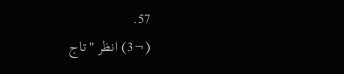57.
(¬3) انظر "تاج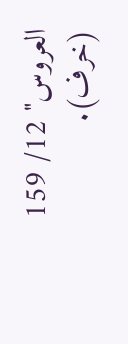العروس" 12/ 159 (خرف).